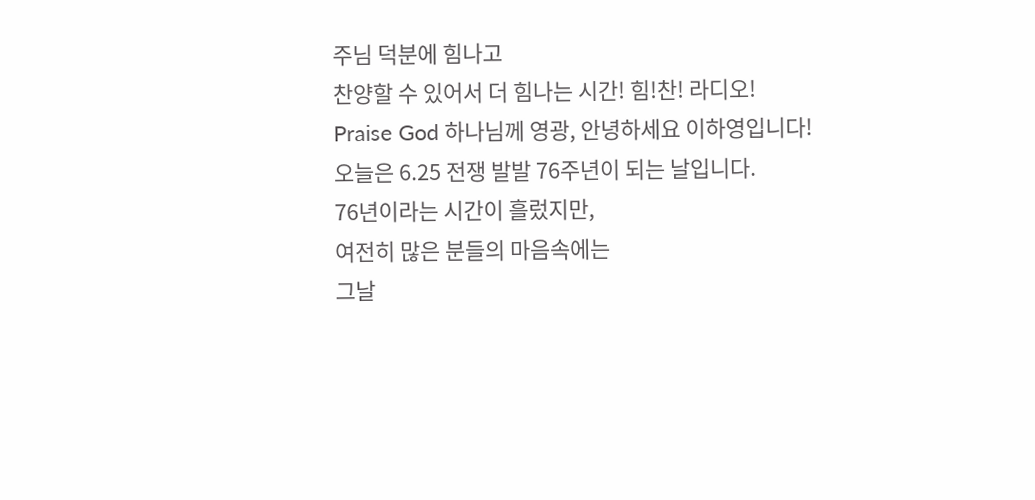주님 덕분에 힘나고
찬양할 수 있어서 더 힘나는 시간! 힘!찬! 라디오!
Praise God 하나님께 영광, 안녕하세요 이하영입니다!
오늘은 6.25 전쟁 발발 76주년이 되는 날입니다.
76년이라는 시간이 흘렀지만,
여전히 많은 분들의 마음속에는
그날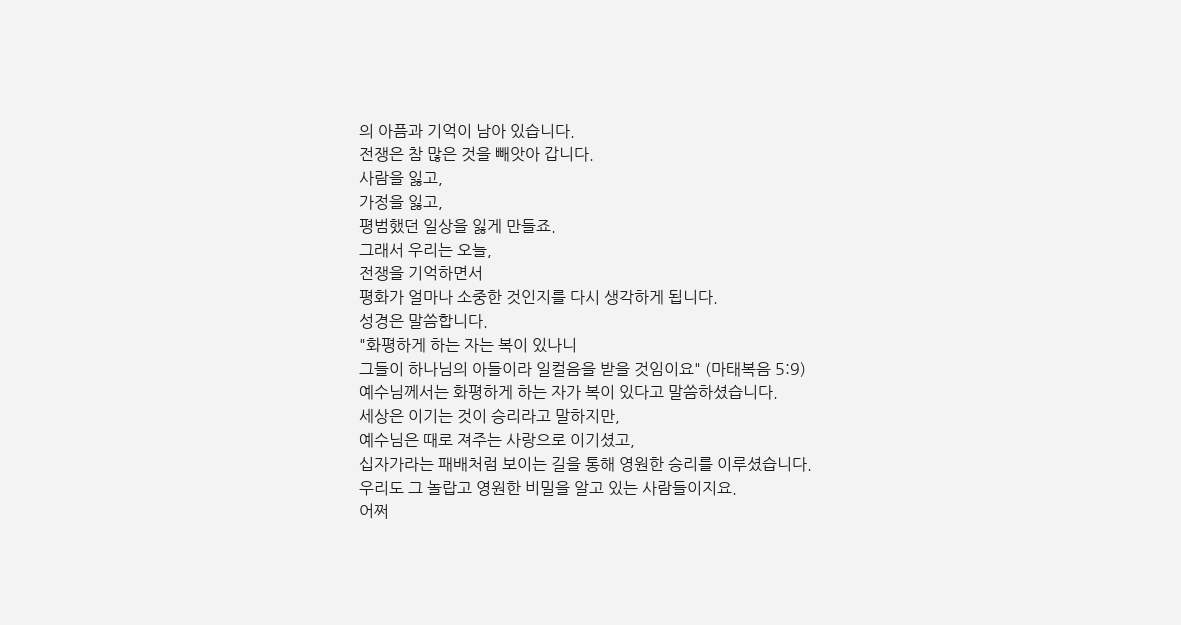의 아픔과 기억이 남아 있습니다.
전쟁은 참 많은 것을 빼앗아 갑니다.
사람을 잃고,
가정을 잃고,
평범했던 일상을 잃게 만들죠.
그래서 우리는 오늘,
전쟁을 기억하면서
평화가 얼마나 소중한 것인지를 다시 생각하게 됩니다.
성경은 말씀합니다.
"화평하게 하는 자는 복이 있나니
그들이 하나님의 아들이라 일컬음을 받을 것임이요" (마태복음 5:9)
예수님께서는 화평하게 하는 자가 복이 있다고 말씀하셨습니다.
세상은 이기는 것이 승리라고 말하지만,
예수님은 때로 져주는 사랑으로 이기셨고,
십자가라는 패배처럼 보이는 길을 통해 영원한 승리를 이루셨습니다.
우리도 그 놀랍고 영원한 비밀을 알고 있는 사람들이지요.
어쩌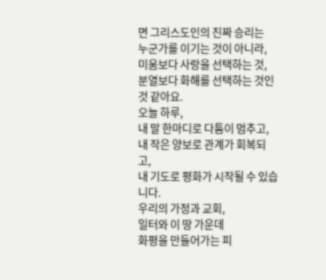면 그리스도인의 진짜 승리는
누군가를 이기는 것이 아니라,
미움보다 사랑을 선택하는 것,
분열보다 화해를 선택하는 것인 것 같아요.
오늘 하루,
내 말 한마디로 다툼이 멈추고,
내 작은 양보로 관계가 회복되고,
내 기도로 평화가 시작될 수 있습니다.
우리의 가정과 교회,
일터와 이 땅 가운데
화평을 만들어가는 피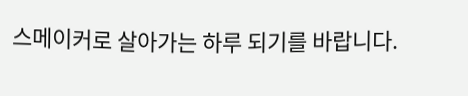스메이커로 살아가는 하루 되기를 바랍니다.